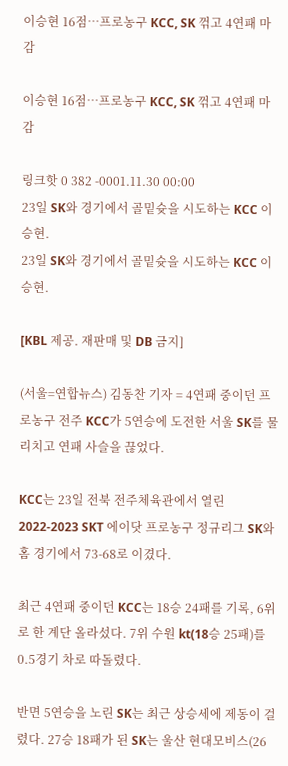이승현 16점…프로농구 KCC, SK 꺾고 4연패 마감

이승현 16점…프로농구 KCC, SK 꺾고 4연패 마감

링크핫 0 382 -0001.11.30 00:00
23일 SK와 경기에서 골밑슛을 시도하는 KCC 이승현.
23일 SK와 경기에서 골밑슛을 시도하는 KCC 이승현.

[KBL 제공. 재판매 및 DB 금지]

(서울=연합뉴스) 김동찬 기자 = 4연패 중이던 프로농구 전주 KCC가 5연승에 도전한 서울 SK를 물리치고 연패 사슬을 끊었다.

KCC는 23일 전북 전주체육관에서 열린 2022-2023 SKT 에이닷 프로농구 정규리그 SK와 홈 경기에서 73-68로 이겼다.

최근 4연패 중이던 KCC는 18승 24패를 기록, 6위로 한 계단 올라섰다. 7위 수원 kt(18승 25패)를 0.5경기 차로 따돌렸다.

반면 5연승을 노린 SK는 최근 상승세에 제동이 걸렸다. 27승 18패가 된 SK는 울산 현대모비스(26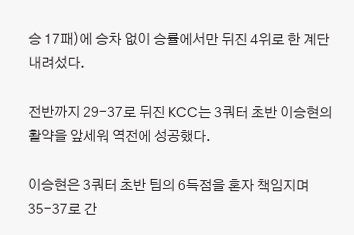승 17패)에 승차 없이 승률에서만 뒤진 4위로 한 계단 내려섰다.

전반까지 29-37로 뒤진 KCC는 3쿼터 초반 이승현의 활약을 앞세워 역전에 성공했다.

이승현은 3쿼터 초반 팀의 6득점을 혼자 책임지며 35-37로 간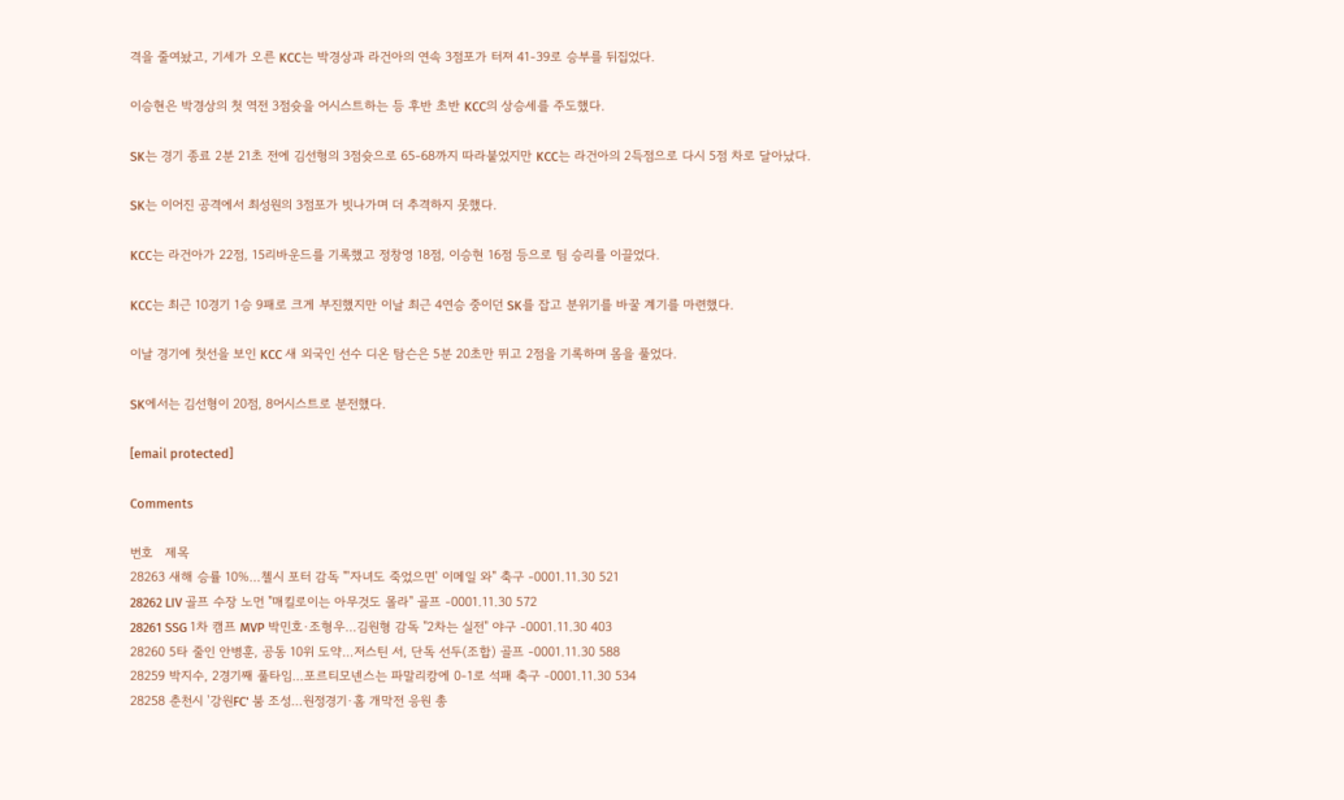격을 줄여놨고, 기세가 오른 KCC는 박경상과 라건아의 연속 3점포가 터져 41-39로 승부를 뒤집었다.

이승현은 박경상의 첫 역전 3점슛을 어시스트하는 등 후반 초반 KCC의 상승세를 주도했다.

SK는 경기 종료 2분 21초 전에 김선형의 3점슛으로 65-68까지 따라붙었지만 KCC는 라건아의 2득점으로 다시 5점 차로 달아났다.

SK는 이어진 공격에서 최성원의 3점포가 빗나가며 더 추격하지 못했다.

KCC는 라건아가 22점, 15리바운드를 기록했고 정창영 18점, 이승현 16점 등으로 팀 승리를 이끌었다.

KCC는 최근 10경기 1승 9패로 크게 부진했지만 이날 최근 4연승 중이던 SK를 잡고 분위기를 바꿀 계기를 마련했다.

이날 경기에 첫선을 보인 KCC 새 외국인 선수 디온 탐슨은 5분 20초만 뛰고 2점을 기록하며 몸을 풀었다.

SK에서는 김선형이 20점, 8어시스트로 분전했다.

[email protected]

Comments

번호   제목
28263 새해 승률 10%…첼시 포터 감독 "'자녀도 죽었으면' 이메일 와" 축구 -0001.11.30 521
28262 LIV 골프 수장 노먼 "매킬로이는 아무것도 몰라" 골프 -0001.11.30 572
28261 SSG 1차 캠프 MVP 박민호·조형우…김원형 감독 "2차는 실전" 야구 -0001.11.30 403
28260 5타 줄인 안병훈, 공동 10위 도약…저스틴 서, 단독 선두(조합) 골프 -0001.11.30 588
28259 박지수, 2경기째 풀타임…포르티모넨스는 파말리캉에 0-1로 석패 축구 -0001.11.30 534
28258 춘천시 '강원FC' 붐 조성…원정경기·홈 개막전 응원 총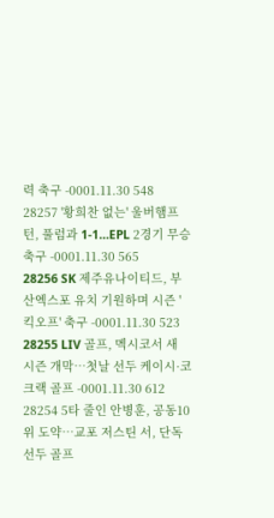력 축구 -0001.11.30 548
28257 '황희찬 없는' 울버햄프턴, 풀럼과 1-1…EPL 2경기 무승 축구 -0001.11.30 565
28256 SK 제주유나이티드, 부산엑스포 유치 기원하며 시즌 '킥오프' 축구 -0001.11.30 523
28255 LIV 골프, 멕시코서 새 시즌 개막…첫날 선두 케이시·코크랙 골프 -0001.11.30 612
28254 5타 줄인 안병훈, 공동10위 도약…교포 저스틴 서, 단독 선두 골프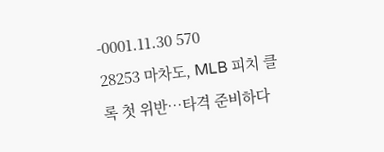-0001.11.30 570
28253 마차도, MLB 피치 클록 첫 위반…타격 준비하다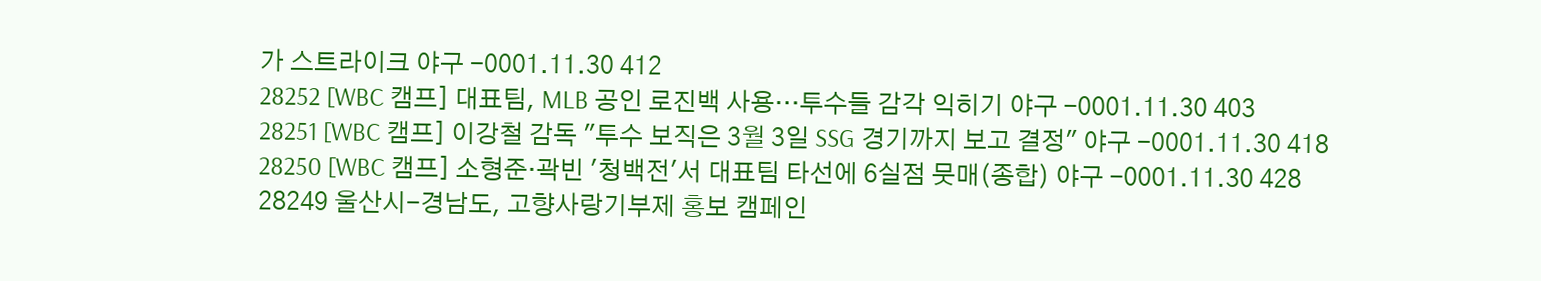가 스트라이크 야구 -0001.11.30 412
28252 [WBC 캠프] 대표팀, MLB 공인 로진백 사용…투수들 감각 익히기 야구 -0001.11.30 403
28251 [WBC 캠프] 이강철 감독 "투수 보직은 3월 3일 SSG 경기까지 보고 결정" 야구 -0001.11.30 418
28250 [WBC 캠프] 소형준·곽빈 '청백전'서 대표팀 타선에 6실점 뭇매(종합) 야구 -0001.11.30 428
28249 울산시-경남도, 고향사랑기부제 홍보 캠페인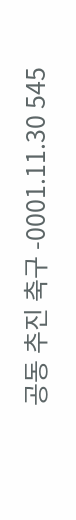공동 추진 축구 -0001.11.30 545